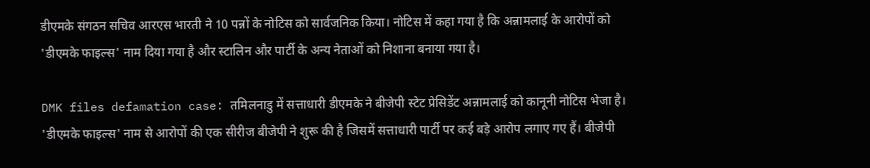डीएमके संगठन सचिव आरएस भारती ने 10 पन्नों के नोटिस को सार्वजनिक किया। नोटिस में कहा गया है कि अन्नामलाई के आरोपों को 'डीएमके फाइल्स' नाम दिया गया है और स्टालिन और पार्टी के अन्य नेताओं को निशाना बनाया गया है।

DMK files defamation case: तमिलनाडु में सत्ताधारी डीएमके ने बीजेपी स्टेट प्रेसिडेंट अन्नामलाई को कानूनी नोटिस भेजा है। 'डीएमके फाइल्स' नाम से आरोपों की एक सीरीज बीजेपी ने शुरू की है जिसमें सत्ताधारी पार्टी पर कई बड़े आरोप लगाए गए हैं। बीजेपी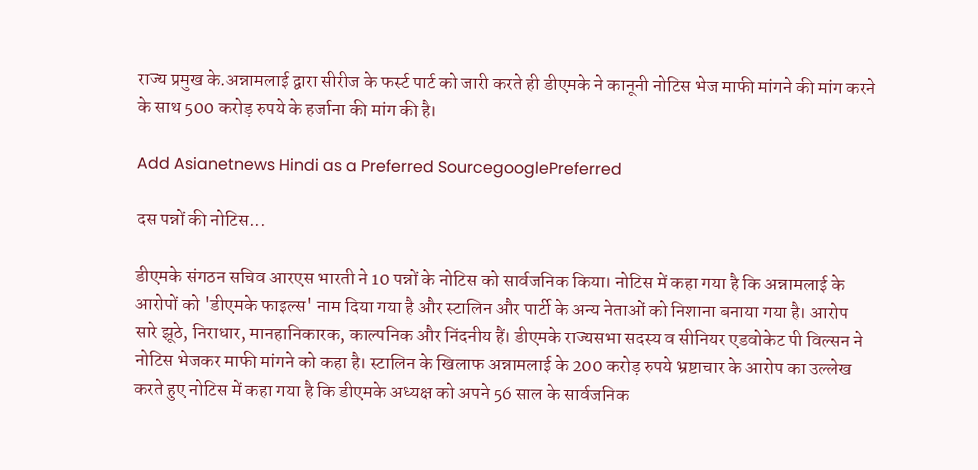राज्य प्रमुख के.अन्नामलाई द्वारा सीरीज के फर्स्ट पार्ट को जारी करते ही डीएमके ने कानूनी नोटिस भेज माफी मांगने की मांग करने के साथ 500 करोड़ रुपये के हर्जाना की मांग की है।

Add Asianetnews Hindi as a Preferred SourcegooglePreferred

दस पन्नों की नोटिस...

डीएमके संगठन सचिव आरएस भारती ने 10 पन्नों के नोटिस को सार्वजनिक किया। नोटिस में कहा गया है कि अन्नामलाई के आरोपों को 'डीएमके फाइल्स' नाम दिया गया है और स्टालिन और पार्टी के अन्य नेताओं को निशाना बनाया गया है। आरोप सारे झूठे, निराधार, मानहानिकारक, काल्पनिक और निंदनीय हैं। डीएमके राज्यसभा सदस्य व सीनियर एडवोकेट पी विल्सन ने नोटिस भेजकर माफी मांगने को कहा है। स्टालिन के खिलाफ अन्नामलाई के 200 करोड़ रुपये भ्रष्टाचार के आरोप का उल्लेख करते हुए नोटिस में कहा गया है कि डीएमके अध्यक्ष को अपने 56 साल के सार्वजनिक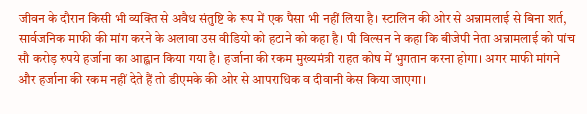जीवन के दौरान किसी भी व्यक्ति से अवैध संतुष्टि के रूप में एक पैसा भी नहीं लिया है। स्टालिन की ओर से अन्नामलाई से बिना शर्त, सार्वजनिक माफी की मांग करने के अलावा उस वीडियो को हटाने को कहा है। पी विल्सन ने कहा कि बीजेपी नेता अन्नामलाई को पांच सौ करोड़ रुपये हर्जाना का आह्वान किया गया है। हर्जाना की रकम मुख्यमंत्री राहत कोष में भुगतान करना होगा। अगर माफी मांगने और हर्जाना की रकम नहीं देते हैं तो डीएमके की ओर से आपराधिक व दीवानी केस किया जाएगा।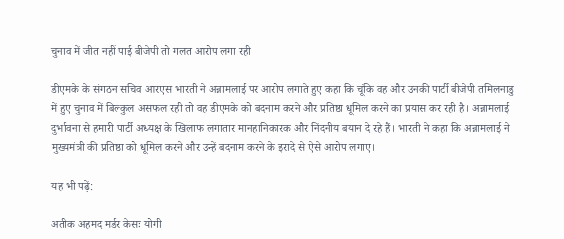चुनाव में जीत नहीं पाई बीजेपी तो गलत आरोप लगा रही

डीएमके के संगठन सचिव आरएस भारती ने अन्नामलाई पर आरोप लगाते हुए कहा कि चूंकि वह और उनकी पार्टी बीजेपी तमिलनाडु में हुए चुनाव में बिल्कुल असफल रही तो वह डीएमके को बदनाम करने और प्रतिष्ठा धूमिल करने का प्रयास कर रही है। अन्नामलाई दुर्भावना से हमारी पार्टी अध्यक्ष के खिलाफ लगातार मानहानिकारक और निंदनीय बयान दे रहे हैं। भारती ने कहा कि अन्नामलाई ने मुख्यमंत्री की प्रतिष्ठा को धूमिल करने और उन्हें बदनाम करने के इरादे से ऐसे आरोप लगाए।

यह भी पढ़ें:

अतीक अहमद मर्डर केसः योगी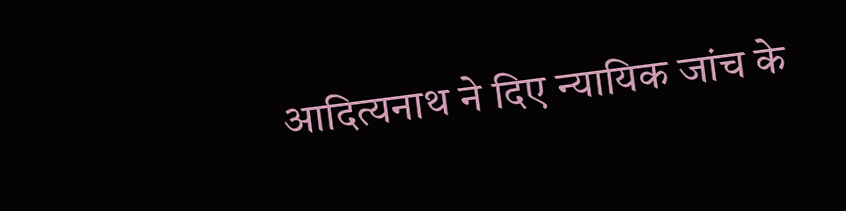आदित्यनाथ ने दिए न्यायिक जांच के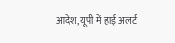आदेश, यूपी में हाई अलर्ट